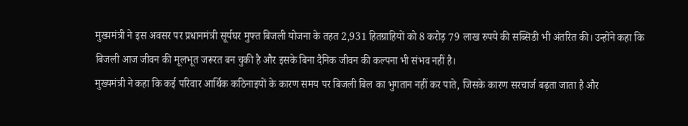मुख्यमंत्री ने इस अवसर पर प्रधानमंत्री सूर्यघर मुफ्त बिजली योजना के तहत 2,931 हितग्राहियों को 8 करोड़ 79 लाख रुपये की सब्सिडी भी अंतरित की। उन्होंने कहा कि बिजली आज जीवन की मूलभूत जरूरत बन चुकी है और इसके बिना दैनिक जीवन की कल्पना भी संभव नहीं है।
मुख्यमंत्री ने कहा कि कई परिवार आर्थिक कठिनाइयों के कारण समय पर बिजली बिल का भुगतान नहीं कर पाते, जिसके कारण सरचार्ज बढ़ता जाता है और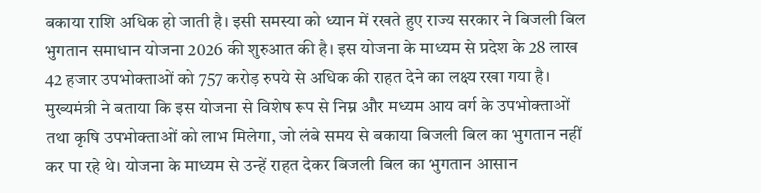बकाया राशि अधिक हो जाती है। इसी समस्या को ध्यान में रखते हुए राज्य सरकार ने बिजली बिल भुगतान समाधान योजना 2026 की शुरुआत की है। इस योजना के माध्यम से प्रदेश के 28 लाख 42 हजार उपभोक्ताओं को 757 करोड़ रुपये से अधिक की राहत देने का लक्ष्य रखा गया है।
मुख्यमंत्री ने बताया कि इस योजना से विशेष रूप से निम्न और मध्यम आय वर्ग के उपभोक्ताओं तथा कृषि उपभोक्ताओं को लाभ मिलेगा, जो लंबे समय से बकाया बिजली बिल का भुगतान नहीं कर पा रहे थे। योजना के माध्यम से उन्हें राहत देकर बिजली बिल का भुगतान आसान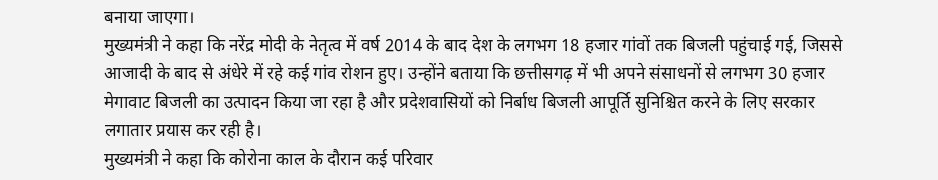बनाया जाएगा।
मुख्यमंत्री ने कहा कि नरेंद्र मोदी के नेतृत्व में वर्ष 2014 के बाद देश के लगभग 18 हजार गांवों तक बिजली पहुंचाई गई, जिससे आजादी के बाद से अंधेरे में रहे कई गांव रोशन हुए। उन्होंने बताया कि छत्तीसगढ़ में भी अपने संसाधनों से लगभग 30 हजार मेगावाट बिजली का उत्पादन किया जा रहा है और प्रदेशवासियों को निर्बाध बिजली आपूर्ति सुनिश्चित करने के लिए सरकार लगातार प्रयास कर रही है।
मुख्यमंत्री ने कहा कि कोरोना काल के दौरान कई परिवार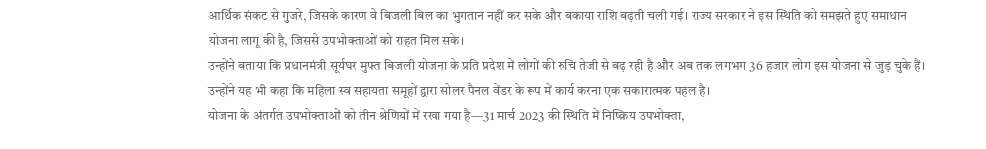आर्थिक संकट से गुजरे, जिसके कारण वे बिजली बिल का भुगतान नहीं कर सके और बकाया राशि बढ़ती चली गई। राज्य सरकार ने इस स्थिति को समझते हुए समाधान योजना लागू की है, जिससे उपभोक्ताओं को राहत मिल सके।
उन्होंने बताया कि प्रधानमंत्री सूर्यघर मुफ्त बिजली योजना के प्रति प्रदेश में लोगों की रुचि तेजी से बढ़ रही है और अब तक लगभग 36 हजार लोग इस योजना से जुड़ चुके हैं। उन्होंने यह भी कहा कि महिला स्व सहायता समूहों द्वारा सोलर पैनल वेंडर के रूप में कार्य करना एक सकारात्मक पहल है।
योजना के अंतर्गत उपभोक्ताओं को तीन श्रेणियों में रखा गया है—31 मार्च 2023 की स्थिति में निष्क्रिय उपभोक्ता,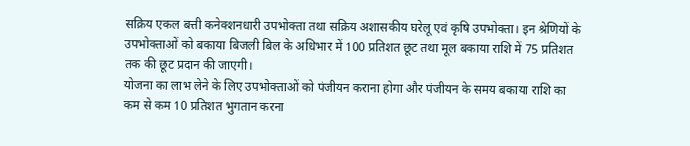सक्रिय एकल बत्ती कनेक्शनधारी उपभोक्ता तथा सक्रिय अशासकीय घरेलू एवं कृषि उपभोक्ता। इन श्रेणियों के उपभोक्ताओं को बकाया बिजली बिल के अधिभार में 100 प्रतिशत छूट तथा मूल बकाया राशि में 75 प्रतिशत तक की छूट प्रदान की जाएगी।
योजना का लाभ लेने के लिए उपभोक्ताओं को पंजीयन कराना होगा और पंजीयन के समय बकाया राशि का कम से कम 10 प्रतिशत भुगतान करना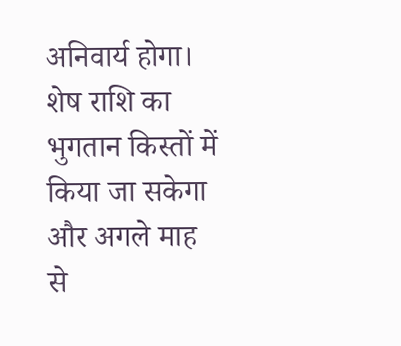अनिवार्य होगा। शेष राशि का भुगतान किस्तों में किया जा सकेगा और अगले माह से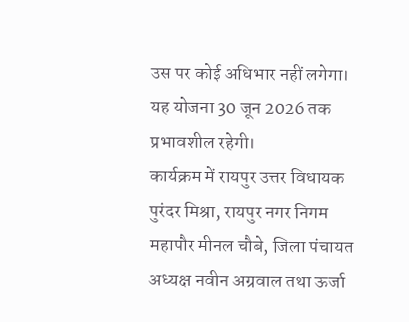उस पर कोई अधिभार नहीं लगेगा। यह योजना 30 जून 2026 तक प्रभावशील रहेगी।
कार्यक्रम में रायपुर उत्तर विधायक पुरंदर मिश्रा, रायपुर नगर निगम महापौर मीनल चौबे, जिला पंचायत अध्यक्ष नवीन अग्रवाल तथा ऊर्जा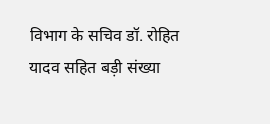विभाग के सचिव डॉ. रोहित यादव सहित बड़ी संख्या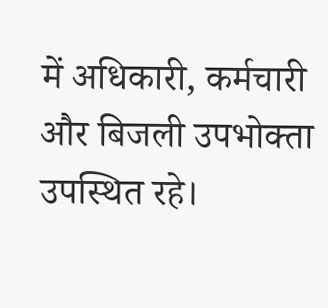में अधिकारी, कर्मचारी और बिजली उपभोक्ता उपस्थित रहे।